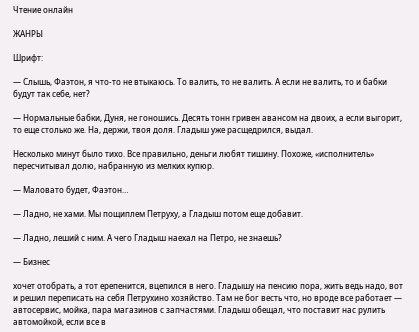Чтение онлайн

ЖАНРЫ

Шрифт:

— Слышь, Фаэтон, я что-то не втыкаюсь. То валить, то не валить. А если не валить, то и бабки будут так себе, нет?

— Нормальные бабки, Дуня, не гоношись. Десять тонн гривен авансом на двоих, а если выгорит, то еще столько же. На, держи, твоя доля. Гладыш уже расщедрился, выдал.

Несколько минут было тихо. Все правильно, деньги любят тишину. Похоже, «исполнитель» пересчитывал долю, набранную из мелких купюр.

— Маловато будет, Фаэтон…

— Ладно, не хами. Мы пощиплем Петруху, а Гладыш потом еще добавит.

— Ладно, леший с ним. А чего Гладыш наехал на Петро, не знаешь?

— Бизнес

хочет отобрать, а тот ерепенится, вцепился в него. Гладышу на пенсию пора, жить ведь надо, вот и решил переписать на себя Петрухино хозяйство. Там не бог весть что, но вроде все работает — автосервис, мойка, пара магазинов с запчастями. Гладыш обещал, что поставит нас рулить автомойкой, если все в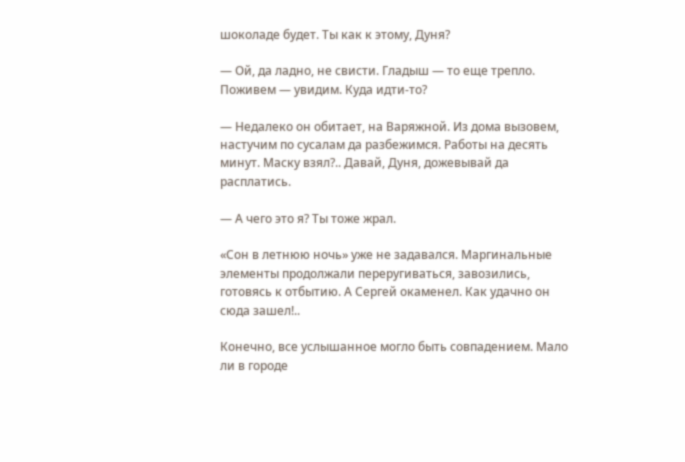шоколаде будет. Ты как к этому, Дуня?

— Ой, да ладно, не свисти. Гладыш — то еще трепло. Поживем — увидим. Куда идти-то?

— Недалеко он обитает, на Варяжной. Из дома вызовем, настучим по сусалам да разбежимся. Работы на десять минут. Маску взял?.. Давай, Дуня, дожевывай да расплатись.

— А чего это я? Ты тоже жрал.

«Сон в летнюю ночь» уже не задавался. Маргинальные элементы продолжали переругиваться, завозились, готовясь к отбытию. А Сергей окаменел. Как удачно он сюда зашел!..

Конечно, все услышанное могло быть совпадением. Мало ли в городе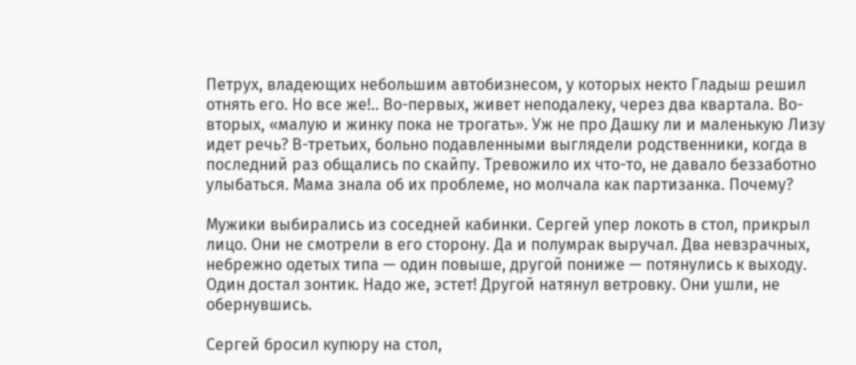Петрух, владеющих небольшим автобизнесом, у которых некто Гладыш решил отнять его. Но все же!.. Во-первых, живет неподалеку, через два квартала. Во-вторых, «малую и жинку пока не трогать». Уж не про Дашку ли и маленькую Лизу идет речь? В-третьих, больно подавленными выглядели родственники, когда в последний раз общались по скайпу. Тревожило их что-то, не давало беззаботно улыбаться. Мама знала об их проблеме, но молчала как партизанка. Почему?

Мужики выбирались из соседней кабинки. Сергей упер локоть в стол, прикрыл лицо. Они не смотрели в его сторону. Да и полумрак выручал. Два невзрачных, небрежно одетых типа — один повыше, другой пониже — потянулись к выходу. Один достал зонтик. Надо же, эстет! Другой натянул ветровку. Они ушли, не обернувшись.

Сергей бросил купюру на стол,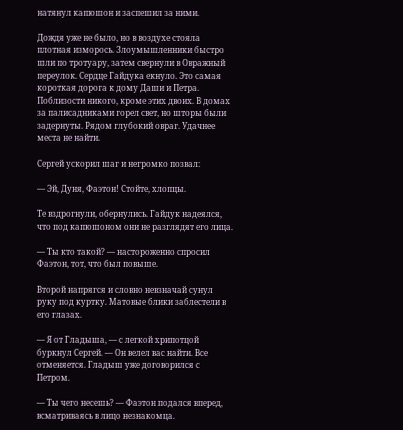натянул капюшон и заспешил за ними.

Дождя уже не было, но в воздухе стояла плотная изморось. Злоумышленники быстро шли по тротуару, затем свернули в Овражный переулок. Сердце Гайдука екнуло. Это самая короткая дорога к дому Даши и Петра. Поблизости никого, кроме этих двоих. В домах за палисадниками горел свет, но шторы были задернуты. Рядом глубокий овраг. Удачнее места не найти.

Сергей ускорил шаг и негромко позвал:

— Эй, Дуня, Фаэтон! Стойте, хлопцы.

Те вздрогнули, обернулись. Гайдук надеялся, что под капюшоном они не разглядят его лица.

— Ты кто такой? — настороженно спросил Фаэтон, тот, что был повыше.

Второй напрягся и словно невзначай сунул руку под куртку. Матовые блики заблестели в его глазах.

— Я от Гладыша, — с легкой хрипотцой буркнул Сергей. — Он велел вас найти. Все отменяется. Гладыш уже договорился с Петром.

— Ты чего несешь? — Фаэтон подался вперед, всматриваясь в лицо незнакомца.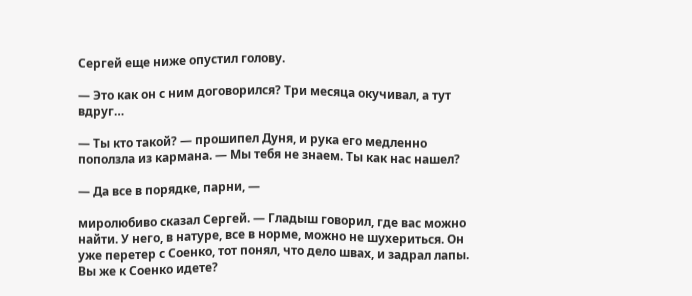Сергей еще ниже опустил голову.

— Это как он с ним договорился? Три месяца окучивал, а тут вдруг…

— Ты кто такой? — прошипел Дуня, и рука его медленно поползла из кармана. — Мы тебя не знаем. Ты как нас нашел?

— Да все в порядке, парни, —

миролюбиво сказал Сергей. — Гладыш говорил, где вас можно найти. У него, в натуре, все в норме, можно не шухериться. Он уже перетер с Соенко, тот понял, что дело швах, и задрал лапы. Вы же к Соенко идете?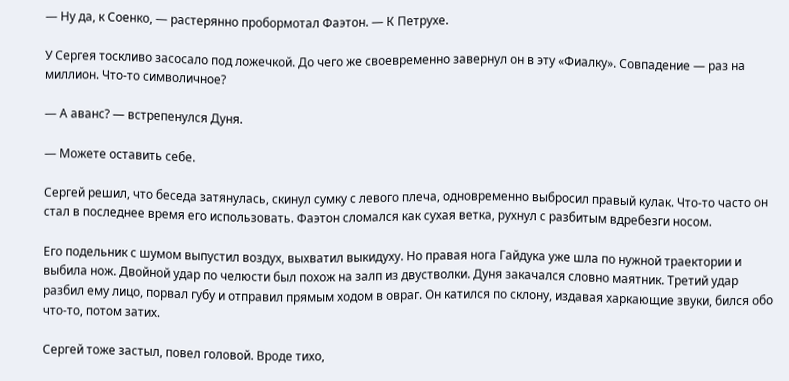— Ну да, к Соенко, — растерянно пробормотал Фаэтон. — К Петрухе.

У Сергея тоскливо засосало под ложечкой. До чего же своевременно завернул он в эту «Фиалку». Совпадение — раз на миллион. Что-то символичное?

— А аванс? — встрепенулся Дуня.

— Можете оставить себе.

Сергей решил, что беседа затянулась, скинул сумку с левого плеча, одновременно выбросил правый кулак. Что-то часто он стал в последнее время его использовать. Фаэтон сломался как сухая ветка, рухнул с разбитым вдребезги носом.

Его подельник с шумом выпустил воздух, выхватил выкидуху. Но правая нога Гайдука уже шла по нужной траектории и выбила нож. Двойной удар по челюсти был похож на залп из двустволки. Дуня закачался словно маятник. Третий удар разбил ему лицо, порвал губу и отправил прямым ходом в овраг. Он катился по склону, издавая харкающие звуки, бился обо что-то, потом затих.

Сергей тоже застыл, повел головой. Вроде тихо,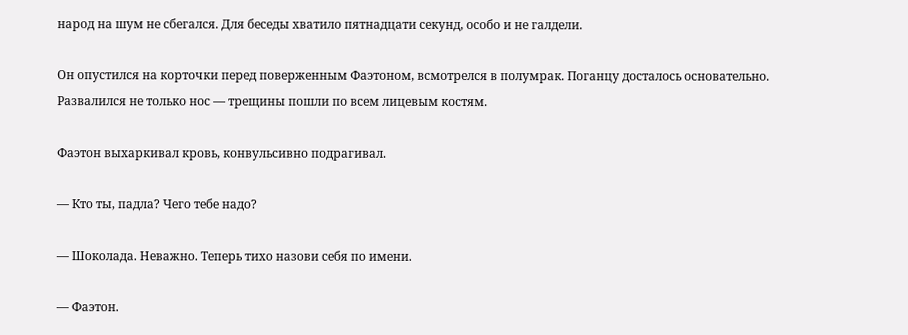народ на шум не сбегался. Для беседы хватило пятнадцати секунд, особо и не галдели.

Он опустился на корточки перед поверженным Фаэтоном, всмотрелся в полумрак. Поганцу досталось основательно. Развалился не только нос — трещины пошли по всем лицевым костям.

Фаэтон выхаркивал кровь, конвульсивно подрагивал.

— Кто ты, падла? Чего тебе надо?

— Шоколада. Неважно. Теперь тихо назови себя по имени.

— Фаэтон.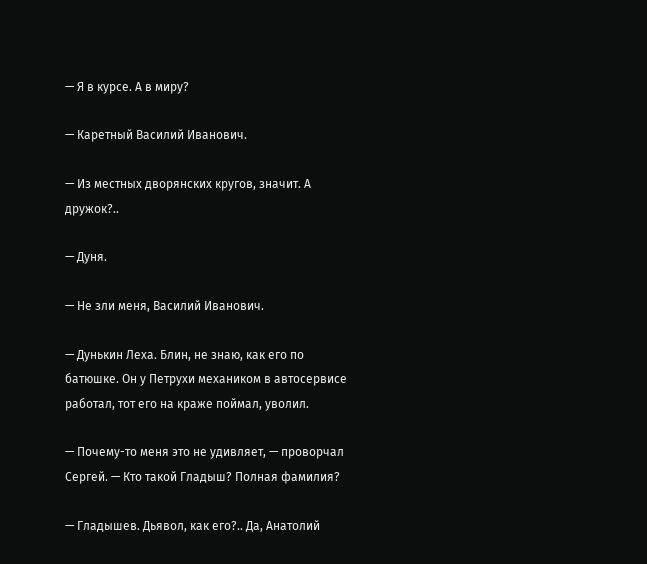— Я в курсе. А в миру?

— Каретный Василий Иванович.

— Из местных дворянских кругов, значит. А дружок?..

— Дуня.

— Не зли меня, Василий Иванович.

— Дунькин Леха. Блин, не знаю, как его по батюшке. Он у Петрухи механиком в автосервисе работал, тот его на краже поймал, уволил.

— Почему-то меня это не удивляет, — проворчал Сергей. — Кто такой Гладыш? Полная фамилия?

— Гладышев. Дьявол, как его?.. Да, Анатолий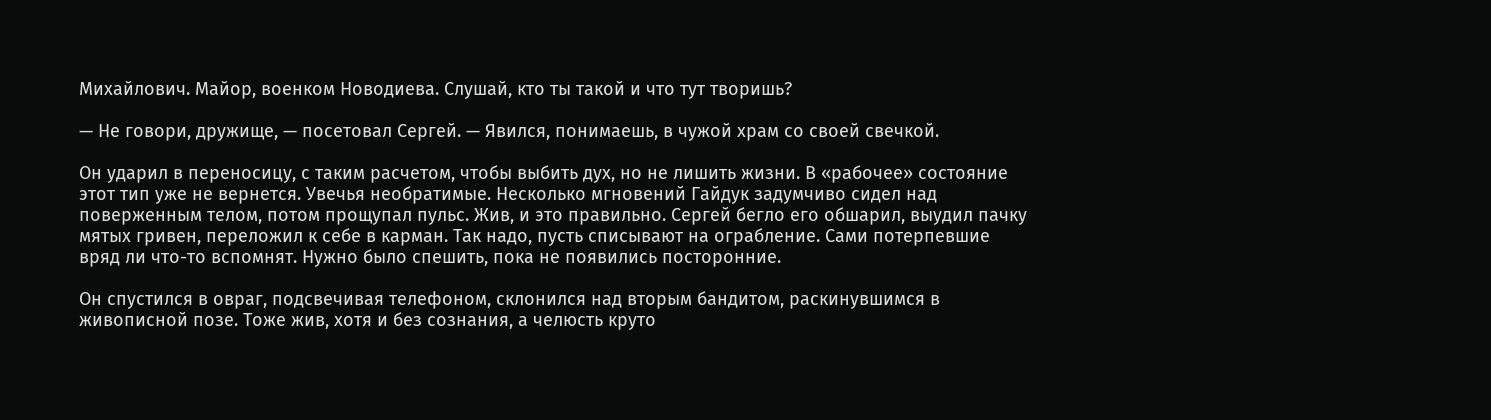Михайлович. Майор, военком Новодиева. Слушай, кто ты такой и что тут творишь?

— Не говори, дружище, — посетовал Сергей. — Явился, понимаешь, в чужой храм со своей свечкой.

Он ударил в переносицу, с таким расчетом, чтобы выбить дух, но не лишить жизни. В «рабочее» состояние этот тип уже не вернется. Увечья необратимые. Несколько мгновений Гайдук задумчиво сидел над поверженным телом, потом прощупал пульс. Жив, и это правильно. Сергей бегло его обшарил, выудил пачку мятых гривен, переложил к себе в карман. Так надо, пусть списывают на ограбление. Сами потерпевшие вряд ли что-то вспомнят. Нужно было спешить, пока не появились посторонние.

Он спустился в овраг, подсвечивая телефоном, склонился над вторым бандитом, раскинувшимся в живописной позе. Тоже жив, хотя и без сознания, а челюсть круто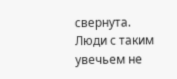свернута. Люди с таким увечьем не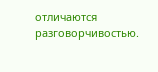отличаются разговорчивостью.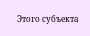Этого субъекта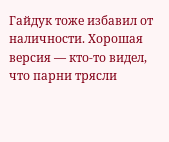Гайдук тоже избавил от наличности. Хорошая версия — кто-то видел, что парни трясли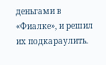деньгами в «Фиалке», и решил их подкараулить.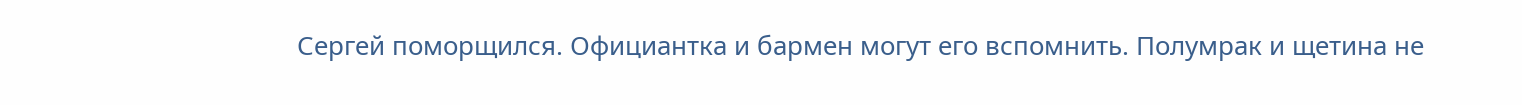Сергей поморщился. Официантка и бармен могут его вспомнить. Полумрак и щетина не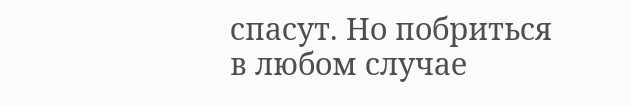спасут. Но побриться в любом случае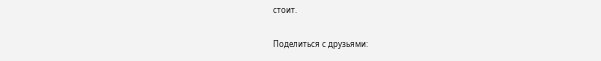стоит.

Поделиться с друзьями: